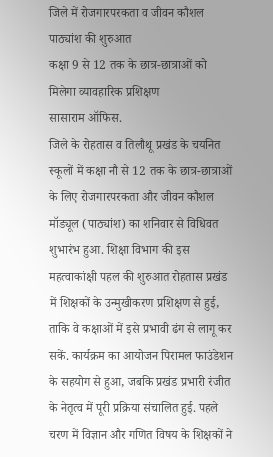जिले में रोजगारपरकता व जीवन कौशल पाठ्यांश की शुरुआत
कक्षा 9 से 12 तक के छात्र-छात्राओं को मिलेगा व्यावहारिक प्रशिक्षण
सासाराम ऑफिस.
जिले के रोहतास व तिलौथू प्रखंड के चयनित स्कूलों में कक्षा नौ से 12 तक के छात्र-छात्राओं के लिए रोजगारपरकता और जीवन कौशल मॉड्यूल (पाठ्यांश) का शनिवार से विधिवत शुभारंभ हुआ. शिक्षा विभाग की इस महत्वाकांक्षी पहल की शुरुआत रोहतास प्रखंड में शिक्षकों के उन्मुखीकरण प्रशिक्षण से हुई, ताकि वे कक्षाओं में इसे प्रभावी ढंग से लागू कर सकें. कार्यक्रम का आयोजन पिरामल फाउंडेशन के सहयोग से हुआ, जबकि प्रखंड प्रभारी रंजीत के नेतृत्व में पूरी प्रक्रिया संचालित हुई. पहले चरण में विज्ञान और गणित विषय के शिक्षकों ने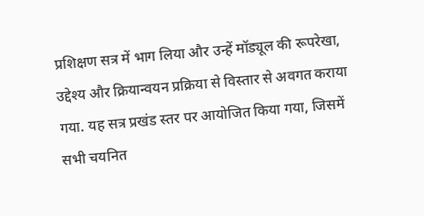प्रशिक्षण सत्र में भाग लिया और उन्हें मॉड्यूल की रूपरेखा, उद्देश्य और क्रियान्वयन प्रक्रिया से विस्तार से अवगत कराया गया. यह सत्र प्रखंड स्तर पर आयोजित किया गया, जिसमें सभी चयनित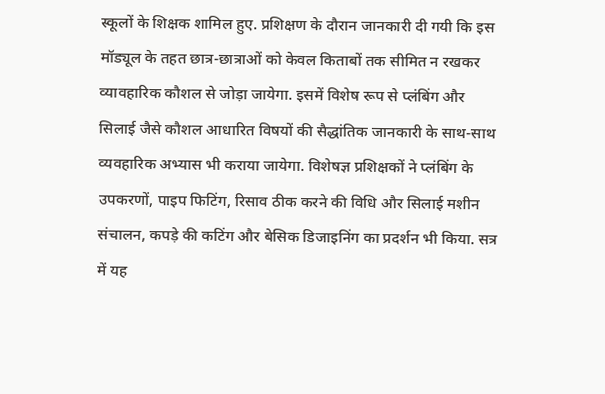स्कूलों के शिक्षक शामिल हुए. प्रशिक्षण के दौरान जानकारी दी गयी कि इस मॉड्यूल के तहत छात्र-छात्राओं को केवल किताबों तक सीमित न रखकर व्यावहारिक कौशल से जोड़ा जायेगा. इसमें विशेष रूप से प्लंबिंग और सिलाई जैसे कौशल आधारित विषयों की सैद्धांतिक जानकारी के साथ-साथ व्यवहारिक अभ्यास भी कराया जायेगा. विशेषज्ञ प्रशिक्षकों ने प्लंबिंग के उपकरणों, पाइप फिटिंग, रिसाव ठीक करने की विधि और सिलाई मशीन संचालन, कपड़े की कटिंग और बेसिक डिजाइनिंग का प्रदर्शन भी किया. सत्र में यह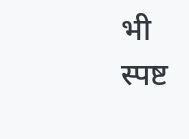भी स्पष्ट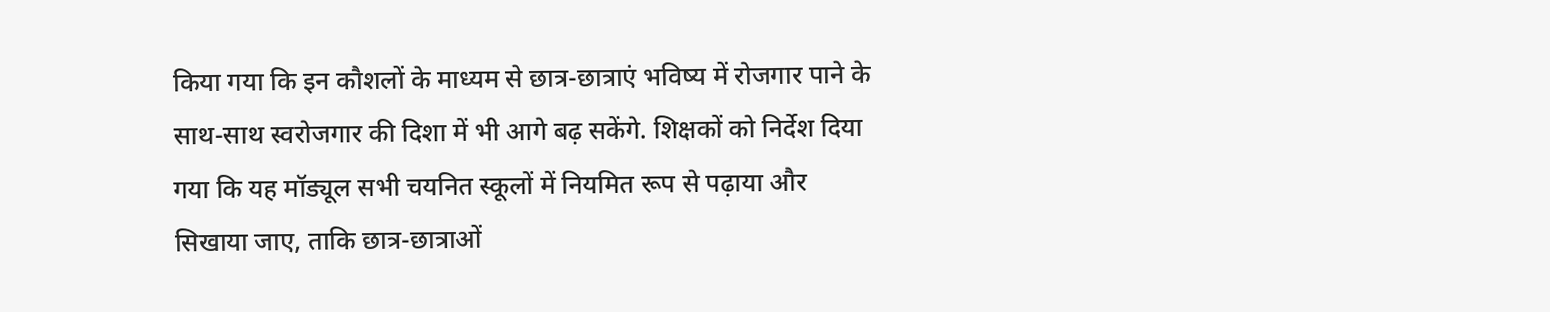किया गया कि इन कौशलों के माध्यम से छात्र-छात्राएं भविष्य में रोजगार पाने के साथ-साथ स्वरोजगार की दिशा में भी आगे बढ़ सकेंगे. शिक्षकों को निर्देश दिया गया कि यह मॉड्यूल सभी चयनित स्कूलों में नियमित रूप से पढ़ाया और सिखाया जाए, ताकि छात्र-छात्राओं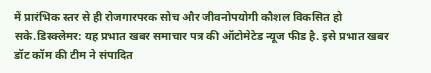में प्रारंभिक स्तर से ही रोजगारपरक सोच और जीवनोपयोगी कौशल विकसित हो सके.डिस्क्लेमर: यह प्रभात खबर समाचार पत्र की ऑटोमेटेड न्यूज फीड है. इसे प्रभात खबर डॉट कॉम की टीम ने संपादित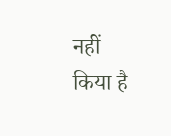नहीं किया है